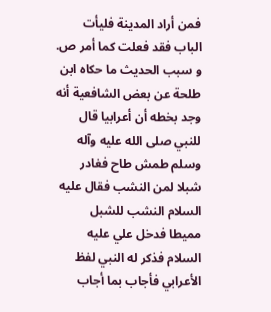فمن أراد المدينة فليأت الباب فقد فعلت كما أمر ص.
و سبب الحديث ما حكاه ابن طلحة عن بعض الشافعية أنه وجد بخطه أن أعرابيا قال للنبي صلى الله عليه وآله وسلم طمش طاح فغادر شبلا لمن النشب فقال عليه السلام النشب للشبل مميطا فدخل علي عليه السلام فذكر له النبي لفظ الأعرابي فأجاب بما أجاب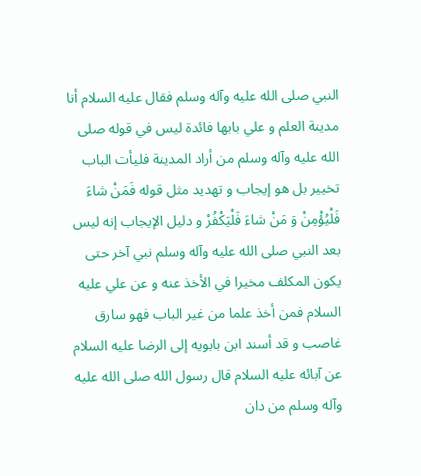النبي صلى الله عليه وآله وسلم فقال عليه السلام أنا مدينة العلم و علي بابها فائدة ليس في قوله صلى الله عليه وآله وسلم من أراد المدينة فليأت الباب تخيير بل هو إيجاب و تهديد مثل قوله فَمَنْ شاءَ فَلْيُؤْمِنْ وَ مَنْ شاءَ فَلْيَكْفُرْ و دليل الإيجاب إنه ليس بعد النبي صلى الله عليه وآله وسلم نبي آخر حتى يكون المكلف مخيرا في الأخذ عنه و عن علي عليه السلام فمن أخذ علما من غير الباب فهو سارق غاصب و قد أسند ابن بابويه إلى الرضا عليه السلام عن آبائه عليه السلام قال رسول الله صلى الله عليه وآله وسلم من دان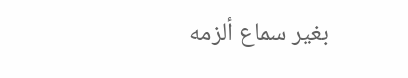بغير سماع ألزمه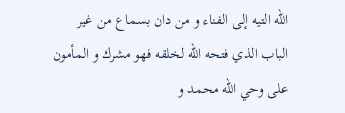الله التيه إلى الفناء و من دان بسماع من غير الباب الذي فتحه الله لخلقه فهو مشرك و المأمون على وحي الله محمد و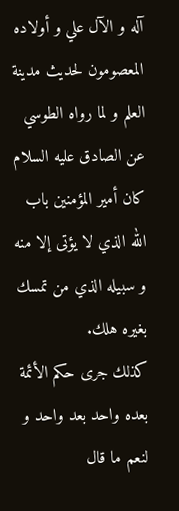آله و الآل علي و أولاده المعصومون لحديث مدينة العلم و لما رواه الطوسي عن الصادق عليه السلام كان أمير المؤمنين باب الله الذي لا يؤتى إلا منه و سبيله الذي من تمسك بغيره هلك.
كذلك جرى حكم الأئمة بعده واحد بعد واحد و لنعم ما قال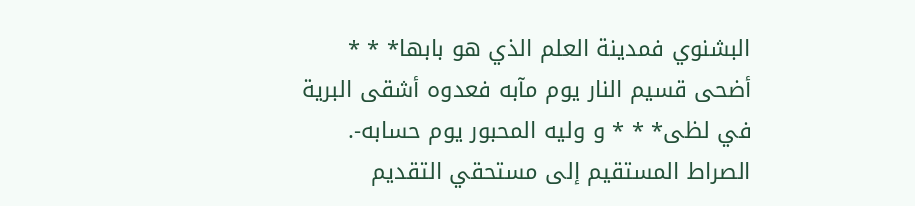البشنوي فمدينة العلم الذي هو بابها* * * أضحى قسيم النار يوم مآبه فعدوه أشقى البرية في لظى* * * و وليه المحبور يوم حسابه-.
الصراط المستقيم إلى مستحقي التقديم